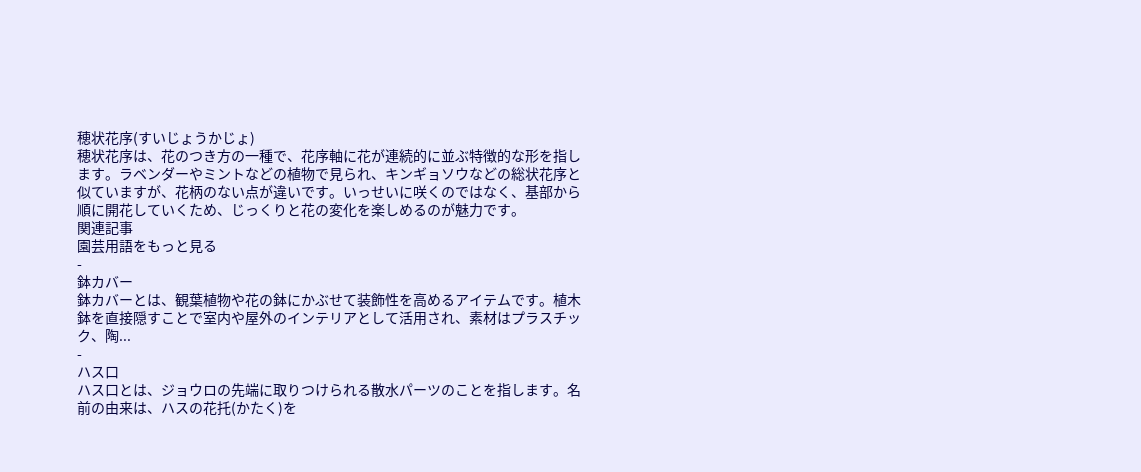穂状花序(すいじょうかじょ)
穂状花序は、花のつき方の一種で、花序軸に花が連続的に並ぶ特徴的な形を指します。ラベンダーやミントなどの植物で見られ、キンギョソウなどの総状花序と似ていますが、花柄のない点が違いです。いっせいに咲くのではなく、基部から順に開花していくため、じっくりと花の変化を楽しめるのが魅力です。
関連記事
園芸用語をもっと見る
-
鉢カバー
鉢カバーとは、観葉植物や花の鉢にかぶせて装飾性を高めるアイテムです。植木鉢を直接隠すことで室内や屋外のインテリアとして活用され、素材はプラスチック、陶...
-
ハス口
ハス口とは、ジョウロの先端に取りつけられる散水パーツのことを指します。名前の由来は、ハスの花托(かたく)を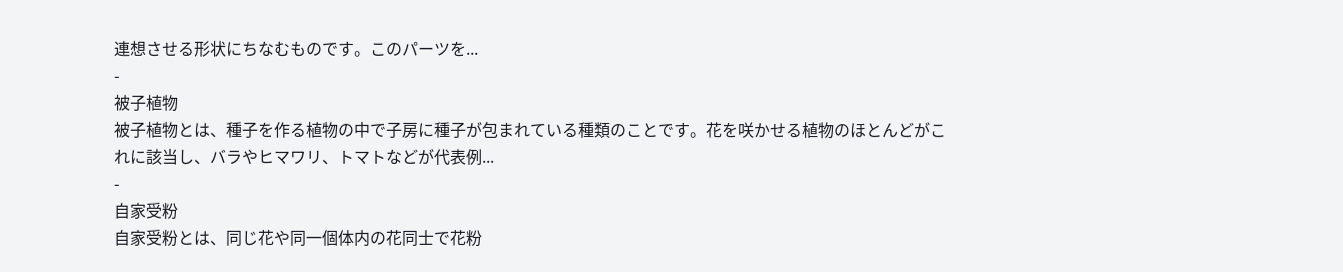連想させる形状にちなむものです。このパーツを...
-
被子植物
被子植物とは、種子を作る植物の中で子房に種子が包まれている種類のことです。花を咲かせる植物のほとんどがこれに該当し、バラやヒマワリ、トマトなどが代表例...
-
自家受粉
自家受粉とは、同じ花や同一個体内の花同士で花粉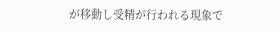が移動し受精が行われる現象で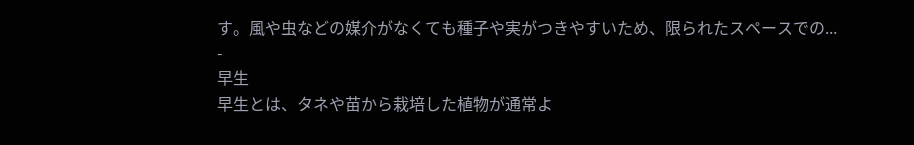す。風や虫などの媒介がなくても種子や実がつきやすいため、限られたスペースでの...
-
早生
早生とは、タネや苗から栽培した植物が通常よ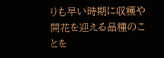りも早い時期に収穫や開花を迎える品種のことを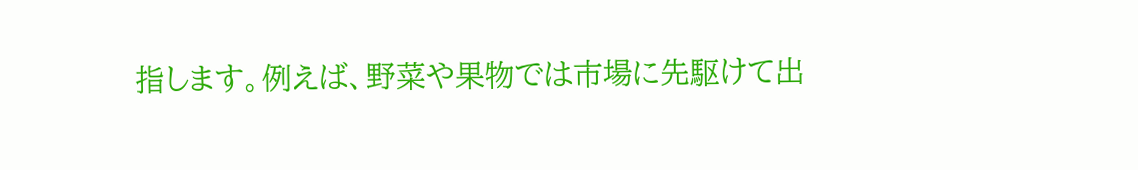指します。例えば、野菜や果物では市場に先駆けて出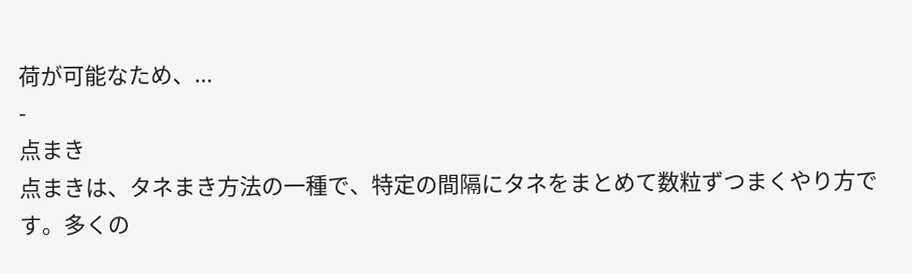荷が可能なため、...
-
点まき
点まきは、タネまき方法の一種で、特定の間隔にタネをまとめて数粒ずつまくやり方です。多くの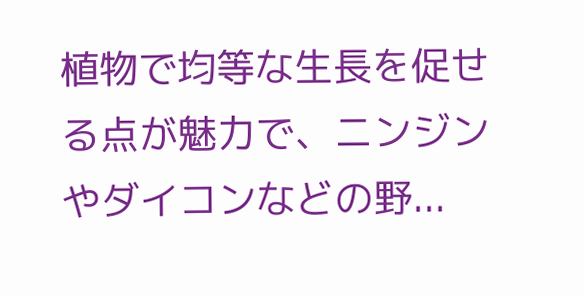植物で均等な生長を促せる点が魅力で、ニンジンやダイコンなどの野...